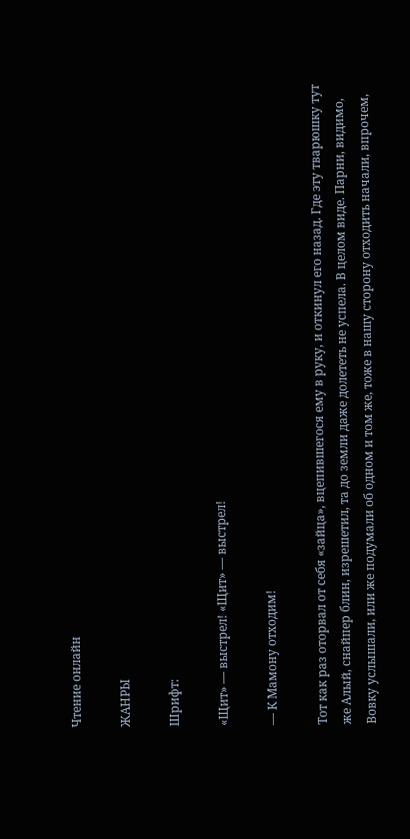Чтение онлайн

ЖАНРЫ

Шрифт:

«Щит» — выстрел! «Щит» — выстрел!

— К Мамону отходим!

Тот как раз оторвал от себя «зайца», вцепившегося ему в руку, и откинул его назад. Где эту тварюшку тут же Алый, снайпер блин, изрешетил, та до земли даже долететь не успела. В целом виде. Парни, видимо, Вовку услышали, или же подумали об одном и том же, тоже в нашу сторону отходить начали, впрочем,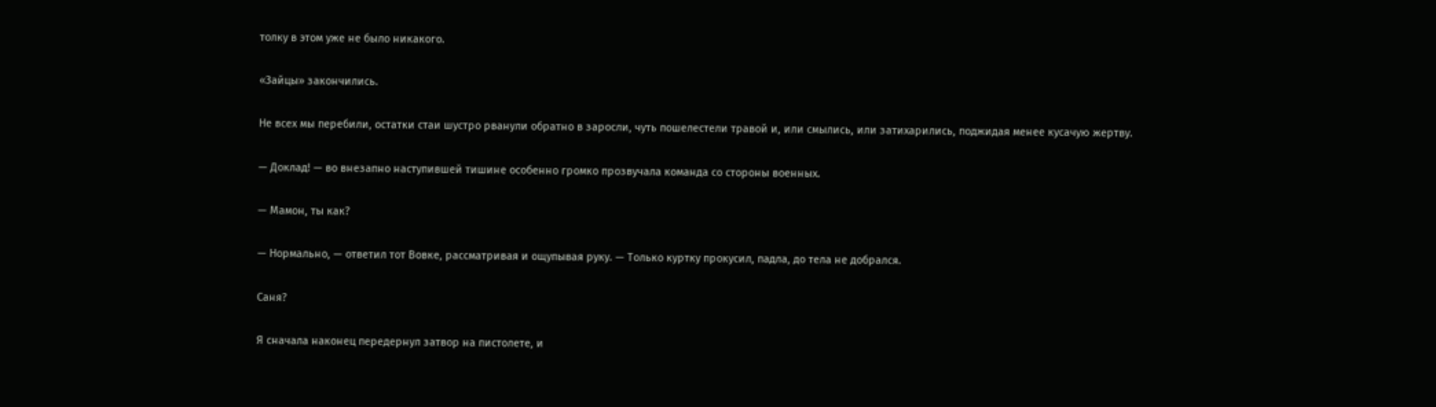толку в этом уже не было никакого.

«Зайцы» закончились.

Не всех мы перебили, остатки стаи шустро рванули обратно в заросли, чуть пошелестели травой и, или смылись, или затихарились, поджидая менее кусачую жертву.

— Доклад! — во внезапно наступившей тишине особенно громко прозвучала команда со стороны военных.

— Мамон, ты как?

— Нормально, — ответил тот Вовке, рассматривая и ощупывая руку. — Только куртку прокусил, падла, до тела не добрался.

Саня?

Я сначала наконец передернул затвор на пистолете, и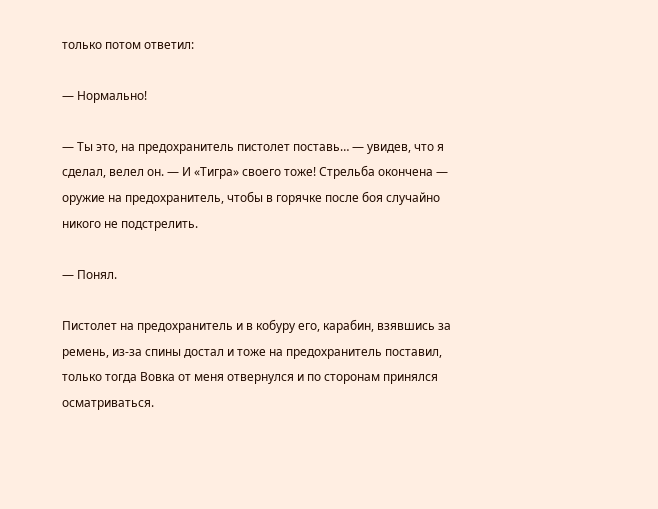только потом ответил:

— Нормально!

— Ты это, на предохранитель пистолет поставь… — увидев, что я сделал, велел он. — И «Тигра» своего тоже! Стрельба окончена — оружие на предохранитель, чтобы в горячке после боя случайно никого не подстрелить.

— Понял.

Пистолет на предохранитель и в кобуру его, карабин, взявшись за ремень, из-за спины достал и тоже на предохранитель поставил, только тогда Вовка от меня отвернулся и по сторонам принялся осматриваться.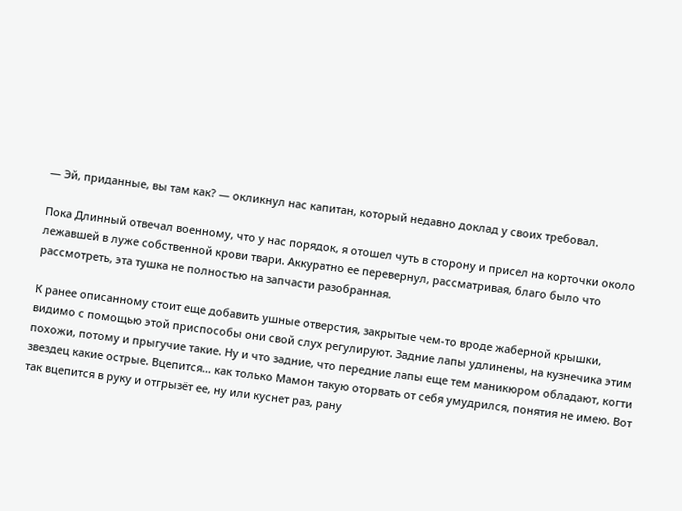— Эй, приданные, вы там как? — окликнул нас капитан, который недавно доклад у своих требовал.

Пока Длинный отвечал военному, что у нас порядок, я отошел чуть в сторону и присел на корточки около лежавшей в луже собственной крови твари. Аккуратно ее перевернул, рассматривая, благо было что рассмотреть, эта тушка не полностью на запчасти разобранная.

К ранее описанному стоит еще добавить ушные отверстия, закрытые чем-то вроде жаберной крышки, видимо с помощью этой приспособы они свой слух регулируют. Задние лапы удлинены, на кузнечика этим похожи, потому и прыгучие такие. Ну и что задние, что передние лапы еще тем маникюром обладают, когти звездец какие острые. Вцепится… как только Мамон такую оторвать от себя умудрился, понятия не имею. Вот так вцепится в руку и отгрызёт ее, ну или куснет раз, рану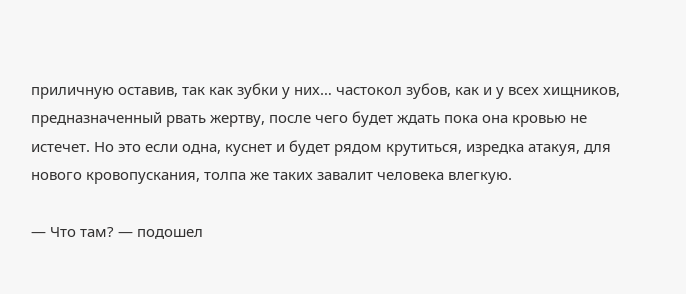приличную оставив, так как зубки у них… частокол зубов, как и у всех хищников, предназначенный рвать жертву, после чего будет ждать пока она кровью не истечет. Но это если одна, куснет и будет рядом крутиться, изредка атакуя, для нового кровопускания, толпа же таких завалит человека влегкую.

— Что там? — подошел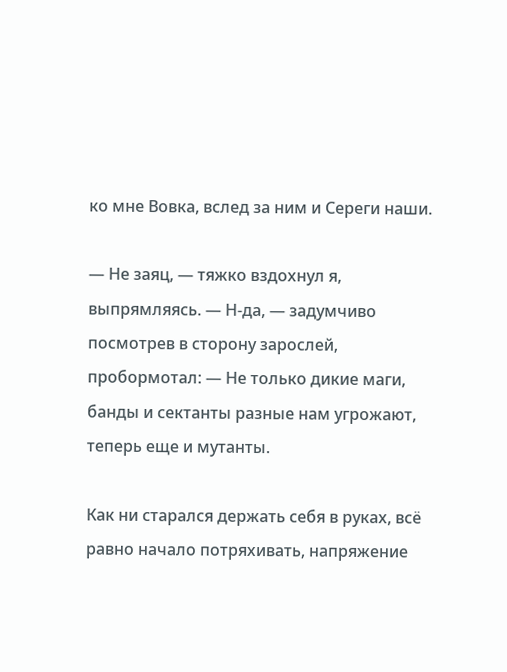ко мне Вовка, вслед за ним и Сереги наши.

— Не заяц, — тяжко вздохнул я, выпрямляясь. — Н-да, — задумчиво посмотрев в сторону зарослей, пробормотал: — Не только дикие маги, банды и сектанты разные нам угрожают, теперь еще и мутанты.

Как ни старался держать себя в руках, всё равно начало потряхивать, напряжение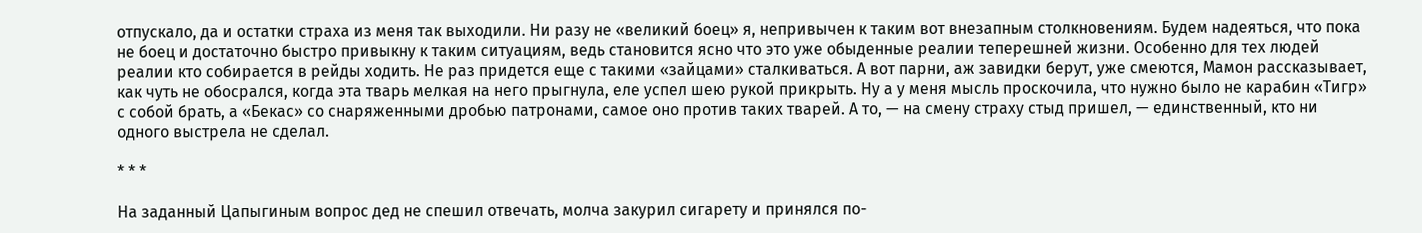отпускало, да и остатки страха из меня так выходили. Ни разу не «великий боец» я, непривычен к таким вот внезапным столкновениям. Будем надеяться, что пока не боец и достаточно быстро привыкну к таким ситуациям, ведь становится ясно что это уже обыденные реалии теперешней жизни. Особенно для тех людей реалии кто собирается в рейды ходить. Не раз придется еще с такими «зайцами» сталкиваться. А вот парни, аж завидки берут, уже смеются, Мамон рассказывает, как чуть не обосрался, когда эта тварь мелкая на него прыгнула, еле успел шею рукой прикрыть. Ну а у меня мысль проскочила, что нужно было не карабин «Тигр» с собой брать, а «Бекас» со снаряженными дробью патронами, самое оно против таких тварей. А то, — на смену страху стыд пришел, — единственный, кто ни одного выстрела не сделал.

* * *

На заданный Цапыгиным вопрос дед не спешил отвечать, молча закурил сигарету и принялся по-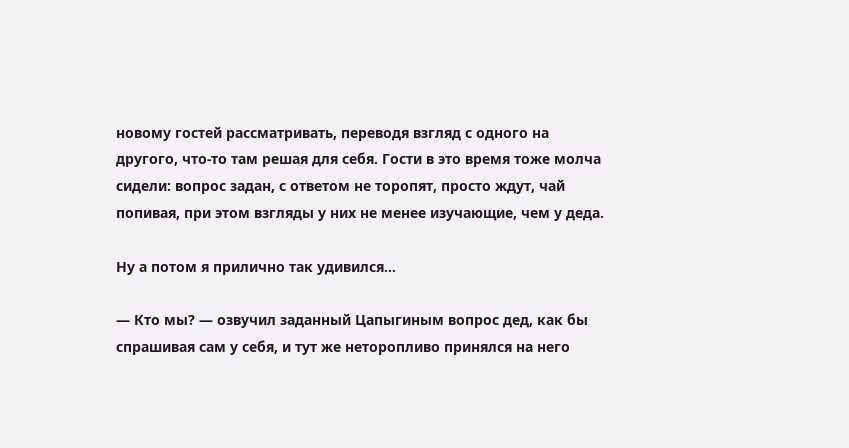новому гостей рассматривать, переводя взгляд с одного на другого, что-то там решая для себя. Гости в это время тоже молча сидели: вопрос задан, с ответом не торопят, просто ждут, чай попивая, при этом взгляды у них не менее изучающие, чем у деда.

Ну а потом я прилично так удивился…

— Кто мы? — озвучил заданный Цапыгиным вопрос дед, как бы спрашивая сам у себя, и тут же неторопливо принялся на него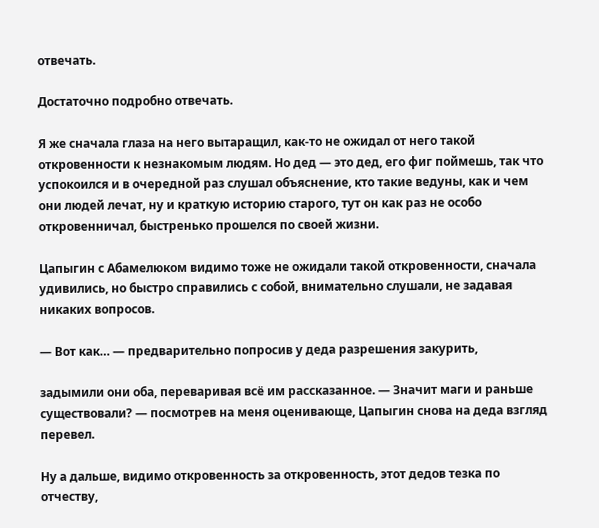отвечать.

Достаточно подробно отвечать.

Я же сначала глаза на него вытаращил, как-то не ожидал от него такой откровенности к незнакомым людям. Но дед — это дед, его фиг поймешь, так что успокоился и в очередной раз слушал объяснение, кто такие ведуны, как и чем они людей лечат, ну и краткую историю старого, тут он как раз не особо откровенничал, быстренько прошелся по своей жизни.

Цапыгин с Абамелюком видимо тоже не ожидали такой откровенности, сначала удивились, но быстро справились с собой, внимательно слушали, не задавая никаких вопросов.

— Вот как… — предварительно попросив у деда разрешения закурить,

задымили они оба, переваривая всё им рассказанное. — Значит маги и раньше существовали? — посмотрев на меня оценивающе, Цапыгин снова на деда взгляд перевел.

Ну а дальше, видимо откровенность за откровенность, этот дедов тезка по отчеству,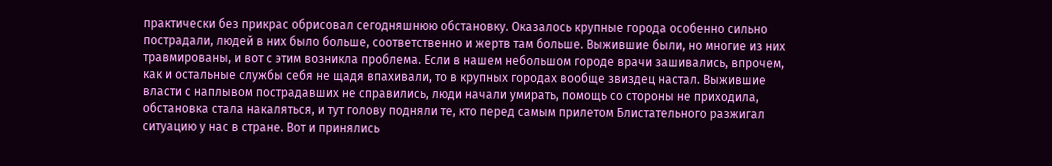практически без прикрас обрисовал сегодняшнюю обстановку. Оказалось крупные города особенно сильно пострадали, людей в них было больше, соответственно и жертв там больше. Выжившие были, но многие из них травмированы, и вот с этим возникла проблема. Если в нашем небольшом городе врачи зашивались, впрочем, как и остальные службы себя не щадя впахивали, то в крупных городах вообще звиздец настал. Выжившие власти с наплывом пострадавших не справились, люди начали умирать, помощь со стороны не приходила, обстановка стала накаляться, и тут голову подняли те, кто перед самым прилетом Блистательного разжигал ситуацию у нас в стране. Вот и принялись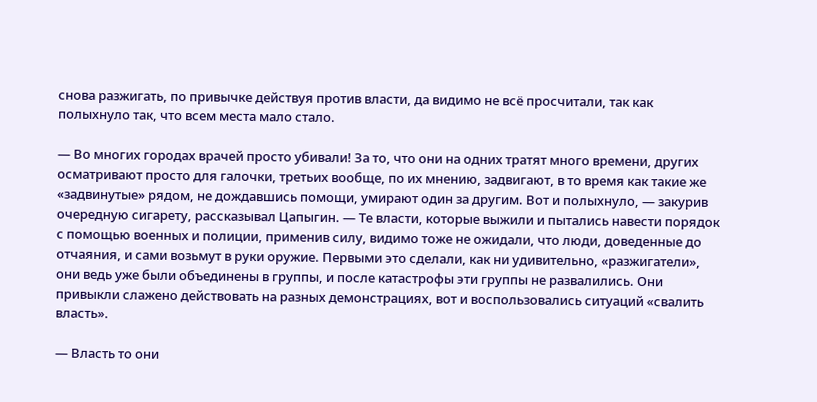снова разжигать, по привычке действуя против власти, да видимо не всё просчитали, так как полыхнуло так, что всем места мало стало.

— Во многих городах врачей просто убивали! За то, что они на одних тратят много времени, других осматривают просто для галочки, третьих вообще, по их мнению, задвигают, в то время как такие же «задвинутые» рядом, не дождавшись помощи, умирают один за другим. Вот и полыхнуло, — закурив очередную сигарету, рассказывал Цапыгин. — Те власти, которые выжили и пытались навести порядок с помощью военных и полиции, применив силу, видимо тоже не ожидали, что люди, доведенные до отчаяния, и сами возьмут в руки оружие. Первыми это сделали, как ни удивительно, «разжигатели», они ведь уже были объединены в группы, и после катастрофы эти группы не развалились. Они привыкли слажено действовать на разных демонстрациях, вот и воспользовались ситуаций «свалить власть».

— Власть то они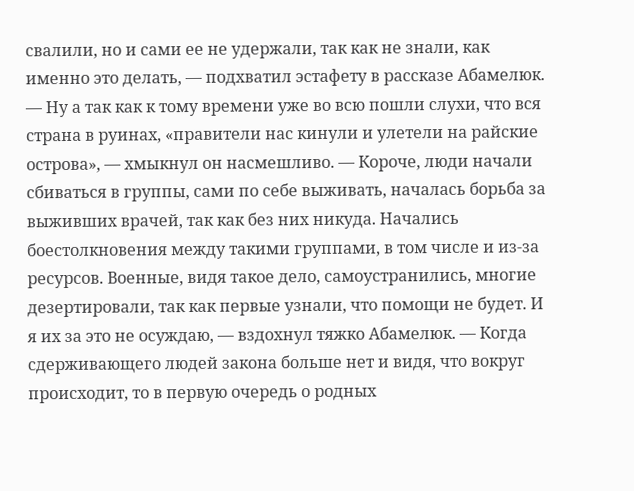свалили, но и сами ее не удержали, так как не знали, как именно это делать, — подхватил эстафету в рассказе Абамелюк. — Ну а так как к тому времени уже во всю пошли слухи, что вся страна в руинах, «правители нас кинули и улетели на райские острова», — хмыкнул он насмешливо. — Короче, люди начали сбиваться в группы, сами по себе выживать, началась борьба за выживших врачей, так как без них никуда. Начались боестолкновения между такими группами, в том числе и из-за ресурсов. Военные, видя такое дело, самоустранились, многие дезертировали, так как первые узнали, что помощи не будет. И я их за это не осуждаю, — вздохнул тяжко Абамелюк. — Когда сдерживающего людей закона больше нет и видя, что вокруг происходит, то в первую очередь о родных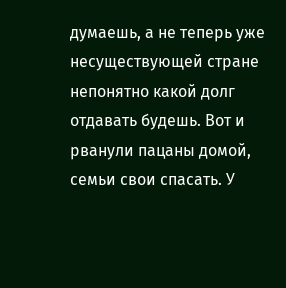думаешь, а не теперь уже несуществующей стране непонятно какой долг отдавать будешь. Вот и рванули пацаны домой, семьи свои спасать. У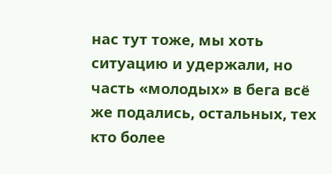нас тут тоже, мы хоть ситуацию и удержали, но часть «молодых» в бега всё же подались, остальных, тех кто более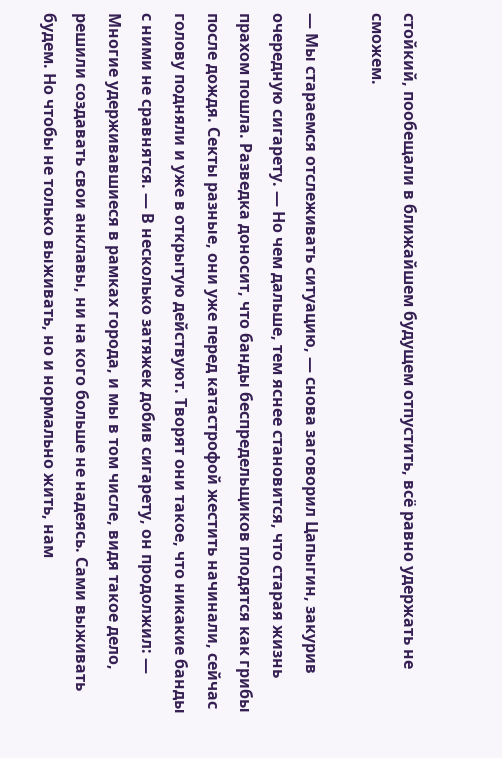стойкий, пообещали в ближайшем будущем отпустить, всё равно удержать не сможем.

— Мы стараемся отслеживать ситуацию, — снова заговорил Цапыгин, закурив очередную сигарету. — Но чем дальше, тем яснее становится, что старая жизнь прахом пошла. Разведка доносит, что банды беспредельщиков плодятся как грибы после дождя. Секты разные, они уже перед катастрофой жестить начинали, сейчас голову подняли и уже в открытую действуют. Творят они такое, что никакие банды с ними не сравнятся. — В несколько затяжек добив сигарету, он продолжил: — Многие удерживавшиеся в рамках города, и мы в том числе, видя такое дело, решили создавать свои анклавы, ни на кого больше не надеясь. Сами выживать будем. Но чтобы не только выживать, но и нормально жить, нам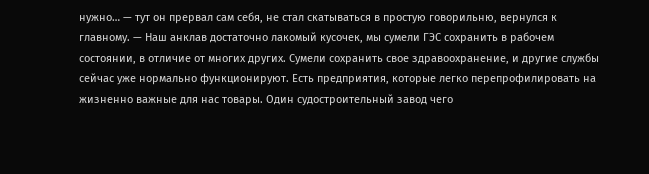нужно… — тут он прервал сам себя, не стал скатываться в простую говорильню, вернулся к главному. — Наш анклав достаточно лакомый кусочек, мы сумели ГЭС сохранить в рабочем состоянии, в отличие от многих других. Сумели сохранить свое здравоохранение, и другие службы сейчас уже нормально функционируют. Есть предприятия, которые легко перепрофилировать на жизненно важные для нас товары. Один судостроительный завод чего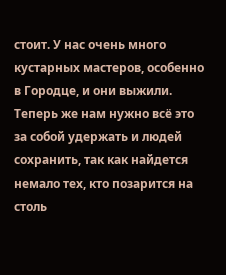стоит. У нас очень много кустарных мастеров, особенно в Городце, и они выжили. Теперь же нам нужно всё это за собой удержать и людей сохранить, так как найдется немало тех, кто позарится на столь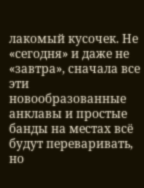лакомый кусочек. Не «сегодня» и даже не «завтра», сначала все эти новообразованные анклавы и простые банды на местах всё будут переваривать, но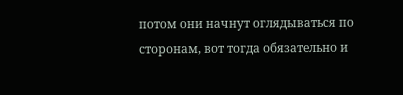потом они начнут оглядываться по сторонам, вот тогда обязательно и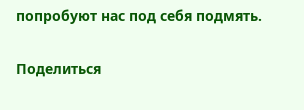попробуют нас под себя подмять.

Поделиться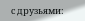с друзьями: